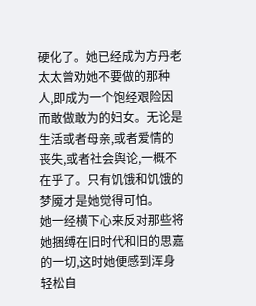硬化了。她已经成为方丹老太太曾劝她不要做的那种人,即成为一个饱经艰险因而敢做敢为的妇女。无论是生活或者母亲,或者爱情的丧失,或者社会舆论,一概不在乎了。只有饥饿和饥饿的梦魇才是她觉得可怕。
她一经横下心来反对那些将她捆缚在旧时代和旧的思嘉的一切,这时她便感到浑身轻松自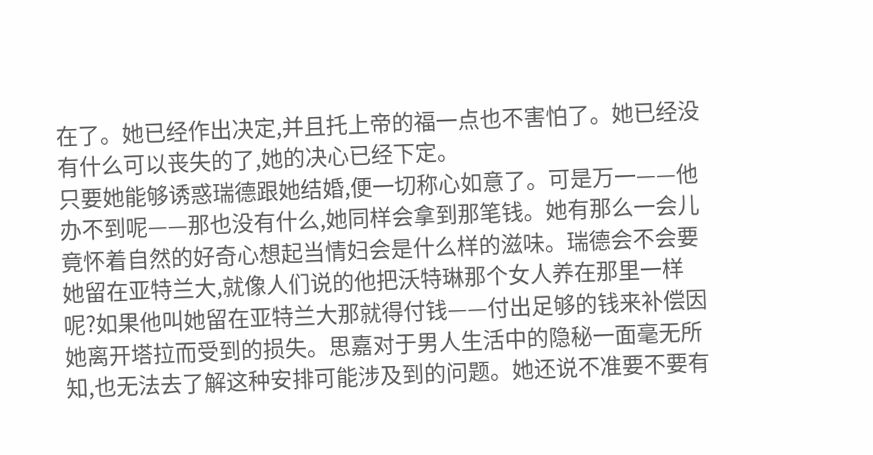在了。她已经作出决定,并且托上帝的福一点也不害怕了。她已经没有什么可以丧失的了,她的决心已经下定。
只要她能够诱惑瑞德跟她结婚,便一切称心如意了。可是万一——他办不到呢——那也没有什么,她同样会拿到那笔钱。她有那么一会儿竟怀着自然的好奇心想起当情妇会是什么样的滋味。瑞德会不会要她留在亚特兰大,就像人们说的他把沃特琳那个女人养在那里一样呢?如果他叫她留在亚特兰大那就得付钱——付出足够的钱来补偿因她离开塔拉而受到的损失。思嘉对于男人生活中的隐秘一面毫无所知,也无法去了解这种安排可能涉及到的问题。她还说不准要不要有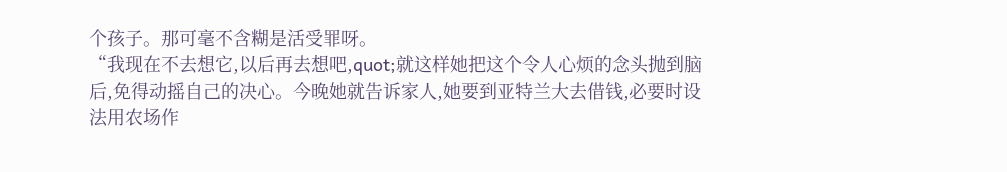个孩子。那可毫不含糊是活受罪呀。
“我现在不去想它,以后再去想吧,quot;就这样她把这个令人心烦的念头抛到脑后,免得动摇自己的决心。今晚她就告诉家人,她要到亚特兰大去借钱,必要时设法用农场作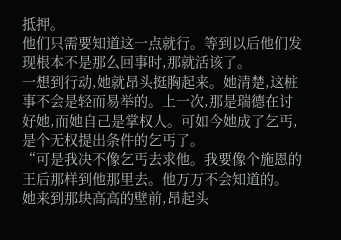抵押。
他们只需要知道这一点就行。等到以后他们发现根本不是那么回事时,那就活该了。
一想到行动,她就昂头挺胸起来。她清楚,这桩事不会是轻而易举的。上一次,那是瑞德在讨好她,而她自己是掌权人。可如今她成了乞丐,是个无权提出条件的乞丐了。
“可是我决不像乞丐去求他。我要像个施恩的王后那样到他那里去。他万万不会知道的。
她来到那块高高的壁前,昂起头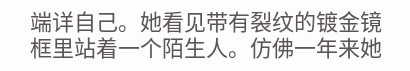端详自己。她看见带有裂纹的镀金镜框里站着一个陌生人。仿佛一年来她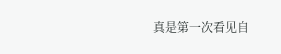真是第一次看见自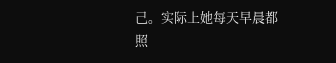己。实际上她每天早晨都照